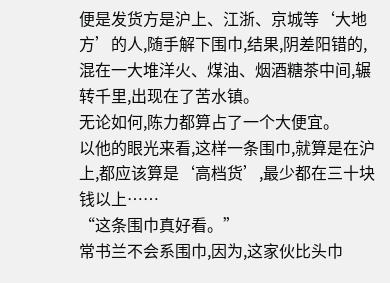便是发货方是沪上、江浙、京城等‘大地方’的人,随手解下围巾,结果,阴差阳错的,混在一大堆洋火、煤油、烟酒糖茶中间,辗转千里,出现在了苦水镇。
无论如何,陈力都算占了一个大便宜。
以他的眼光来看,这样一条围巾,就算是在沪上,都应该算是‘高档货’,最少都在三十块钱以上……
“这条围巾真好看。”
常书兰不会系围巾,因为,这家伙比头巾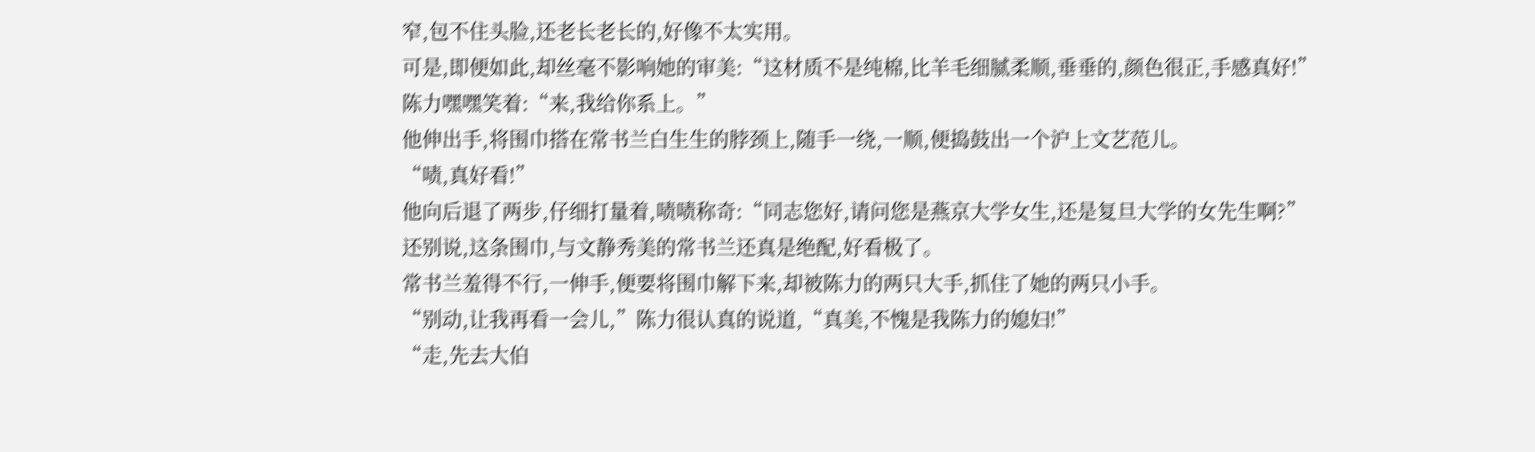窄,包不住头脸,还老长老长的,好像不太实用。
可是,即便如此,却丝毫不影响她的审美:“这材质不是纯棉,比羊毛细腻柔顺,垂垂的,颜色很正,手感真好!”
陈力嘿嘿笑着:“来,我给你系上。”
他伸出手,将围巾搭在常书兰白生生的脖颈上,随手一绕,一顺,便捣鼓出一个沪上文艺范儿。
“啧,真好看!”
他向后退了两步,仔细打量着,啧啧称奇:“同志您好,请问您是燕京大学女生,还是复旦大学的女先生啊?”
还别说,这条围巾,与文静秀美的常书兰还真是绝配,好看极了。
常书兰羞得不行,一伸手,便要将围巾解下来,却被陈力的两只大手,抓住了她的两只小手。
“别动,让我再看一会儿,”陈力很认真的说道,“真美,不愧是我陈力的媳妇!”
“走,先去大伯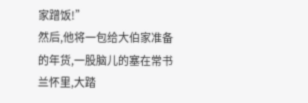家蹭饭!”
然后,他将一包给大伯家准备的年货,一股脑儿的塞在常书兰怀里,大踏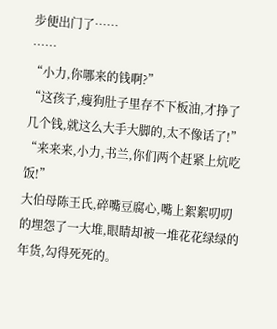步便出门了……
……
“小力,你哪来的钱啊?”
“这孩子,瘦狗肚子里存不下板油,才挣了几个钱,就这么大手大脚的,太不像话了!”
“来来来,小力,书兰,你们两个赶紧上炕吃饭!”
大伯母陈王氏,碎嘴豆腐心,嘴上絮絮叨叨的埋怨了一大堆,眼睛却被一堆花花绿绿的年货,勾得死死的。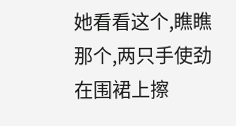她看看这个,瞧瞧那个,两只手使劲在围裙上擦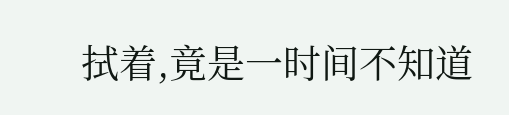拭着,竟是一时间不知道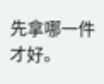先拿哪一件才好。